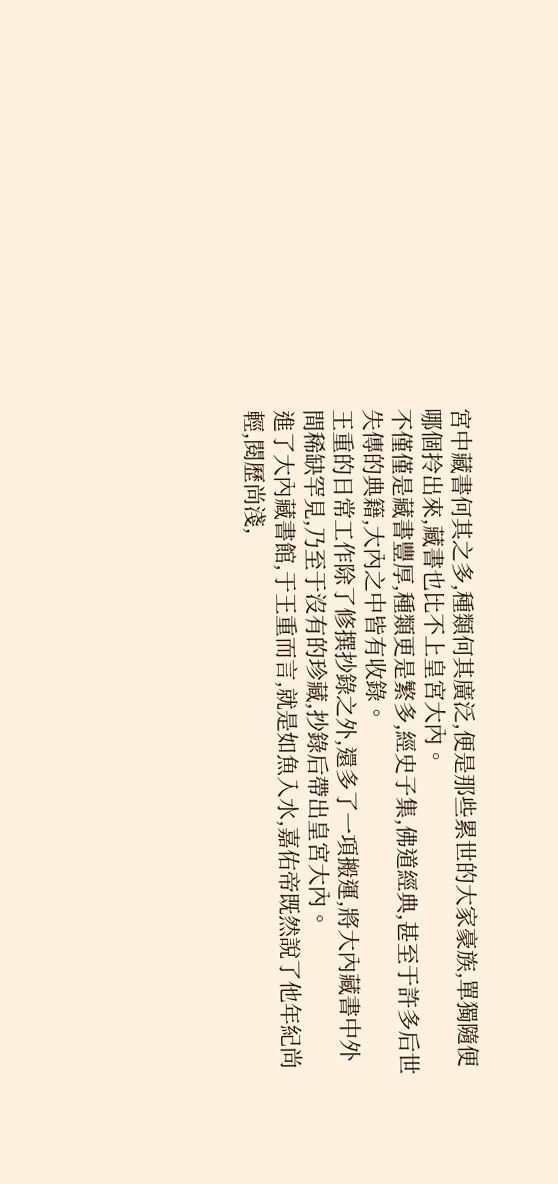宮中藏書何其之多,種類何其廣泛,便是那些累世的大家豪族,單獨隨便哪個拎出來,藏書也比不上皇宮大內。
不僅僅是藏書豐厚,種類更是繁多,經史子集,佛道經典,甚至于許多后世失傳的典籍,大內之中皆有收錄。
王重的日常工作除了修撰抄錄之外,還多了一項搬運,將大內藏書中外間稀缺罕見,乃至于沒有的珍藏,抄錄后帶出皇宮大內。
進了大內藏書館,于王重而言,就是如魚入水,嘉佑帝既然說了他年紀尚輕,閱歷尚淺,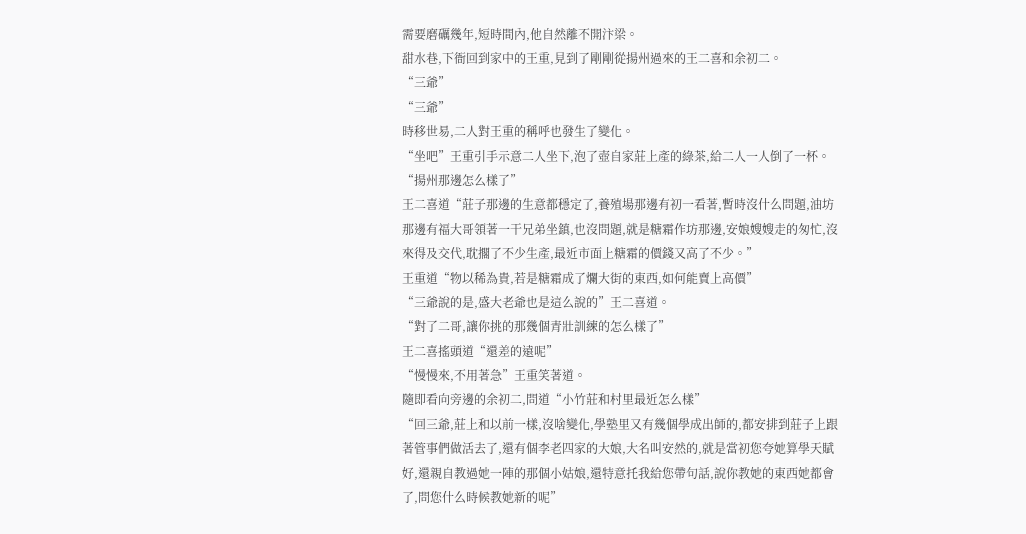需要磨礪幾年,短時間內,他自然離不開汴梁。
甜水巷,下衙回到家中的王重,見到了剛剛從揚州過來的王二喜和余初二。
“三爺”
“三爺”
時移世易,二人對王重的稱呼也發生了變化。
“坐吧”王重引手示意二人坐下,泡了壺自家莊上產的綠茶,給二人一人倒了一杯。
“揚州那邊怎么樣了”
王二喜道“莊子那邊的生意都穩定了,養殖場那邊有初一看著,暫時沒什么問題,油坊那邊有福大哥領著一干兄弟坐鎮,也沒問題,就是糖霜作坊那邊,安娘嫂嫂走的匆忙,沒來得及交代,耽擱了不少生產,最近市面上糖霜的價錢又高了不少。”
王重道“物以稀為貴,若是糖霜成了爛大街的東西,如何能賣上高價”
“三爺說的是,盛大老爺也是這么說的”王二喜道。
“對了二哥,讓你挑的那幾個青壯訓練的怎么樣了”
王二喜搖頭道“還差的遠呢”
“慢慢來,不用著急”王重笑著道。
隨即看向旁邊的余初二,問道“小竹莊和村里最近怎么樣”
“回三爺,莊上和以前一樣,沒啥變化,學塾里又有幾個學成出師的,都安排到莊子上跟著管事們做活去了,還有個李老四家的大娘,大名叫安然的,就是當初您夸她算學天賦好,還親自教過她一陣的那個小姑娘,還特意托我給您帶句話,說你教她的東西她都會了,問您什么時候教她新的呢”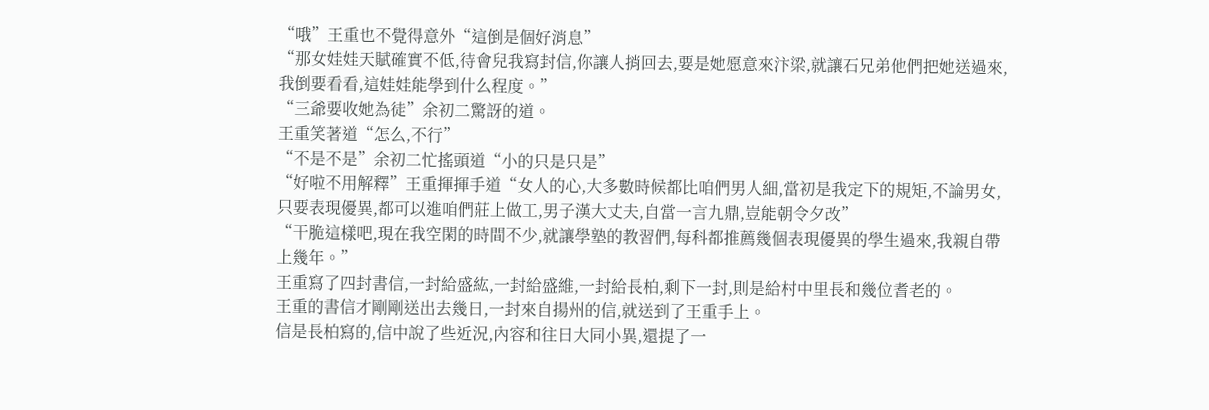“哦”王重也不覺得意外“這倒是個好消息”
“那女娃娃天賦確實不低,待會兒我寫封信,你讓人捎回去,要是她愿意來汴梁,就讓石兄弟他們把她送過來,我倒要看看,這娃娃能學到什么程度。”
“三爺要收她為徒”余初二驚訝的道。
王重笑著道“怎么,不行”
“不是不是”余初二忙搖頭道“小的只是只是”
“好啦不用解釋”王重揮揮手道“女人的心,大多數時候都比咱們男人細,當初是我定下的規矩,不論男女,只要表現優異,都可以進咱們莊上做工,男子漢大丈夫,自當一言九鼎,豈能朝令夕改”
“干脆這樣吧,現在我空閑的時間不少,就讓學塾的教習們,每科都推薦幾個表現優異的學生過來,我親自帶上幾年。”
王重寫了四封書信,一封給盛紘,一封給盛維,一封給長柏,剩下一封,則是給村中里長和幾位耆老的。
王重的書信才剛剛送出去幾日,一封來自揚州的信,就送到了王重手上。
信是長柏寫的,信中說了些近況,內容和往日大同小異,還提了一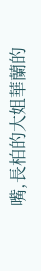嘴,長柏的大姐華蘭的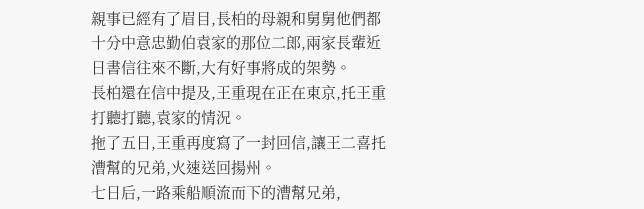親事已經有了眉目,長柏的母親和舅舅他們都十分中意忠勤伯袁家的那位二郎,兩家長輩近日書信往來不斷,大有好事將成的架勢。
長柏還在信中提及,王重現在正在東京,托王重打聽打聽,袁家的情況。
拖了五日,王重再度寫了一封回信,讓王二喜托漕幫的兄弟,火速送回揚州。
七日后,一路乘船順流而下的漕幫兄弟,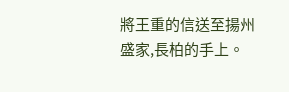將王重的信送至揚州盛家,長柏的手上。